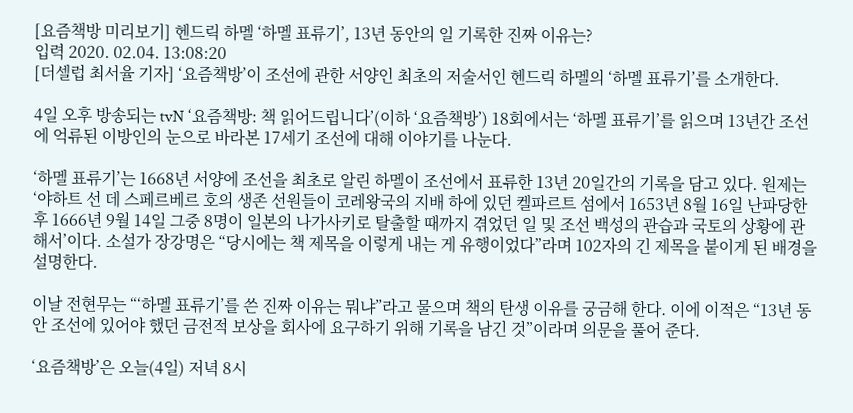[요즘책방 미리보기] 헨드릭 하멜 ‘하멜 표류기’, 13년 동안의 일 기록한 진짜 이유는?
입력 2020. 02.04. 13:08:20
[더셀럽 최서율 기자] ‘요즘책방’이 조선에 관한 서양인 최초의 저술서인 헨드릭 하멜의 ‘하멜 표류기’를 소개한다.

4일 오후 방송되는 tvN ‘요즘책방: 책 읽어드립니다’(이하 ‘요즘책방’) 18회에서는 ‘하멜 표류기’를 읽으며 13년간 조선에 억류된 이방인의 눈으로 바라본 17세기 조선에 대해 이야기를 나눈다.

‘하멜 표류기’는 1668년 서양에 조선을 최초로 알린 하멜이 조선에서 표류한 13년 20일간의 기록을 담고 있다. 원제는 ‘야하트 선 데 스페르베르 호의 생존 선원들이 코레왕국의 지배 하에 있던 켈파르트 섬에서 1653년 8월 16일 난파당한 후 1666년 9월 14일 그중 8명이 일본의 나가사키로 탈출할 때까지 겪었던 일 및 조선 백성의 관습과 국토의 상황에 관해서’이다. 소설가 장강명은 “당시에는 책 제목을 이렇게 내는 게 유행이었다”라며 102자의 긴 제목을 붙이게 된 배경을 설명한다.

이날 전현무는 “‘하멜 표류기’를 쓴 진짜 이유는 뭐냐”라고 물으며 책의 탄생 이유를 궁금해 한다. 이에 이적은 “13년 동안 조선에 있어야 했던 금전적 보상을 회사에 요구하기 위해 기록을 남긴 것”이라며 의문을 풀어 준다.

‘요즘책방’은 오늘(4일) 저녁 8시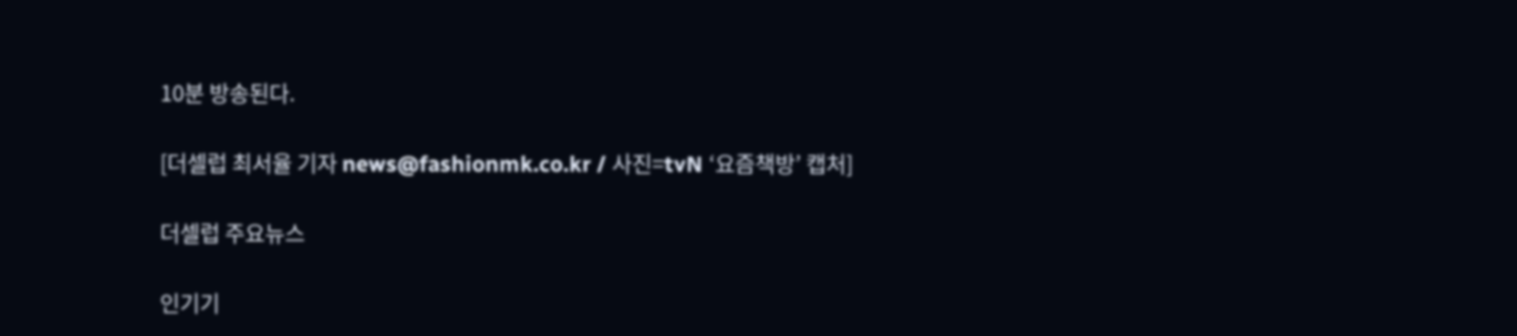10분 방송된다.

[더셀럽 최서율 기자 news@fashionmk.co.kr / 사진=tvN ‘요즘책방’ 캡처]

더셀럽 주요뉴스

인기기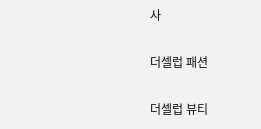사

더셀럽 패션

더셀럽 뷰티